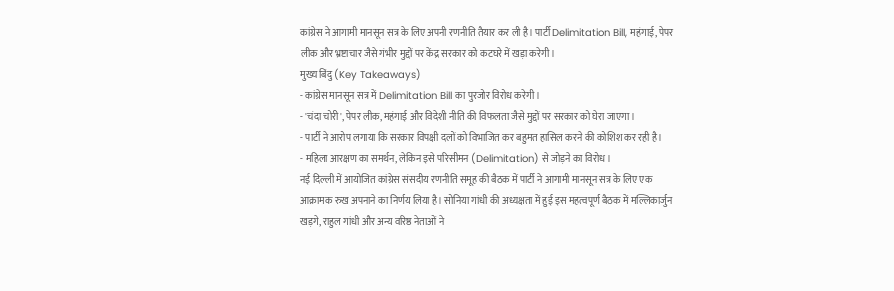कांग्रेस ने आगामी मानसून सत्र के लिए अपनी रणनीति तैयार कर ली है। पार्टी Delimitation Bill, महंगाई, पेपर लीक और भ्रष्टाचार जैसे गंभीर मुद्दों पर केंद्र सरकार को कटघरे में खड़ा करेगी।
मुख्य बिंदु (Key Takeaways)
- कांग्रेस मानसून सत्र में Delimitation Bill का पुरजोर विरोध करेगी।
- 'चंदा चोरी', पेपर लीक, महंगाई और विदेशी नीति की विफलता जैसे मुद्दों पर सरकार को घेरा जाएगा।
- पार्टी ने आरोप लगाया कि सरकार विपक्षी दलों को विभाजित कर बहुमत हासिल करने की कोशिश कर रही है।
- महिला आरक्षण का समर्थन, लेकिन इसे परिसीमन (Delimitation) से जोड़ने का विरोध।
नई दिल्ली में आयोजित कांग्रेस संसदीय रणनीति समूह की बैठक में पार्टी ने आगामी मानसून सत्र के लिए एक आक्रामक रुख अपनाने का निर्णय लिया है। सोनिया गांधी की अध्यक्षता में हुई इस महत्वपूर्ण बैठक में मल्लिकार्जुन खड़गे, राहुल गांधी और अन्य वरिष्ठ नेताओं ने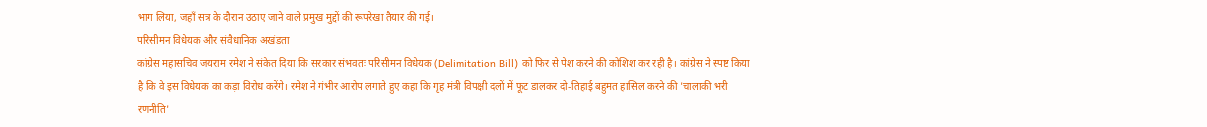भाग लिया, जहाँ सत्र के दौरान उठाए जाने वाले प्रमुख मुद्दों की रूपरेखा तैयार की गई।
परिसीमन विधेयक और संवैधानिक अखंडता
कांग्रेस महासचिव जयराम रमेश ने संकेत दिया कि सरकार संभवतः परिसीमन विधेयक (Delimitation Bill) को फिर से पेश करने की कोशिश कर रही है। कांग्रेस ने स्पष्ट किया है कि वे इस विधेयक का कड़ा विरोध करेंगे। रमेश ने गंभीर आरोप लगाते हुए कहा कि गृह मंत्री विपक्षी दलों में फूट डालकर दो-तिहाई बहुमत हासिल करने की 'चालाकी भरी रणनीति'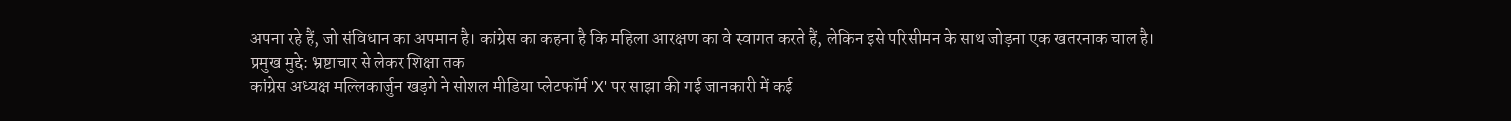अपना रहे हैं, जो संविधान का अपमान है। कांग्रेस का कहना है कि महिला आरक्षण का वे स्वागत करते हैं, लेकिन इसे परिसीमन के साथ जोड़ना एक खतरनाक चाल है।
प्रमुख मुद्दे: भ्रष्टाचार से लेकर शिक्षा तक
कांग्रेस अध्यक्ष मल्लिकार्जुन खड़गे ने सोशल मीडिया प्लेटफॉर्म 'X' पर साझा की गई जानकारी में कई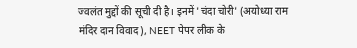ज्वलंत मुद्दों की सूची दी है। इनमें 'चंदा चोरी' (अयोध्या राम मंदिर दान विवाद), NEET पेपर लीक के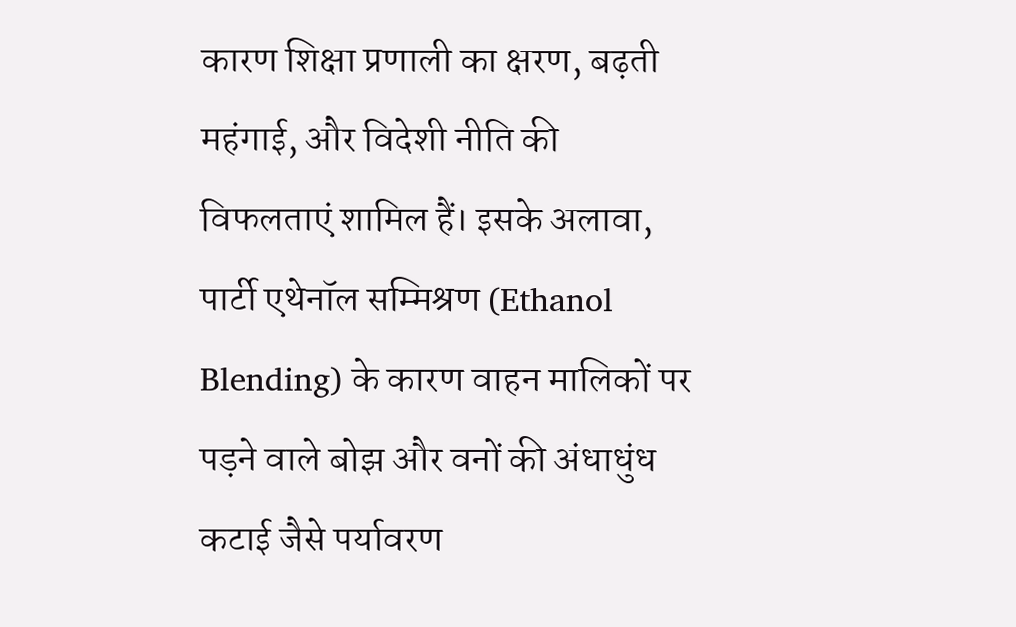कारण शिक्षा प्रणाली का क्षरण, बढ़ती महंगाई, और विदेशी नीति की विफलताएं शामिल हैं। इसके अलावा, पार्टी एथेनॉल सम्मिश्रण (Ethanol Blending) के कारण वाहन मालिकों पर पड़ने वाले बोझ और वनों की अंधाधुंध कटाई जैसे पर्यावरण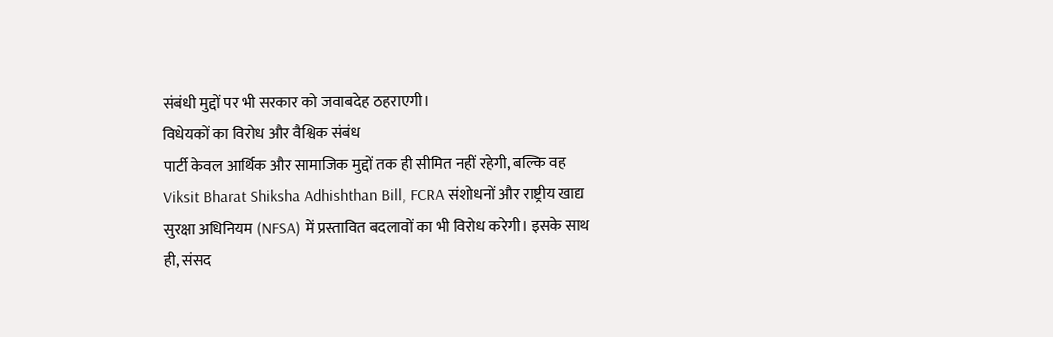संबंधी मुद्दों पर भी सरकार को जवाबदेह ठहराएगी।
विधेयकों का विरोध और वैश्विक संबंध
पार्टी केवल आर्थिक और सामाजिक मुद्दों तक ही सीमित नहीं रहेगी, बल्कि वह Viksit Bharat Shiksha Adhishthan Bill, FCRA संशोधनों और राष्ट्रीय खाद्य सुरक्षा अधिनियम (NFSA) में प्रस्तावित बदलावों का भी विरोध करेगी। इसके साथ ही, संसद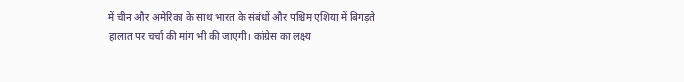में चीन और अमेरिका के साथ भारत के संबंधों और पश्चिम एशिया में बिगड़ते हालात पर चर्चा की मांग भी की जाएगी। कांग्रेस का लक्ष्य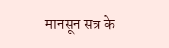मानसून सत्र के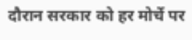दौरान सरकार को हर मोर्चे पर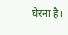घेरना है।